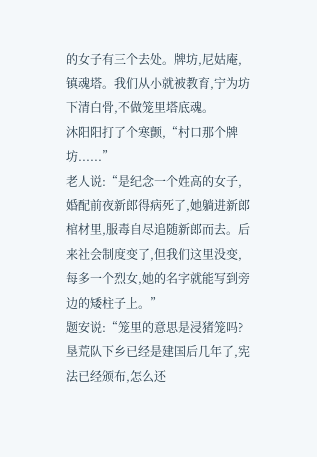的女子有三个去处。牌坊,尼姑庵,镇魂塔。我们从小就被教育,宁为坊下清白骨,不做笼里塔底魂。
沐阳阳打了个寒颤,“村口那个牌坊......”
老人说:“是纪念一个姓高的女子,婚配前夜新郎得病死了,她躺进新郎棺材里,服毒自尽追随新郎而去。后来社会制度变了,但我们这里没变,每多一个烈女,她的名字就能写到旁边的矮柱子上。”
题安说:“笼里的意思是浸猪笼吗?垦荒队下乡已经是建国后几年了,宪法已经颁布,怎么还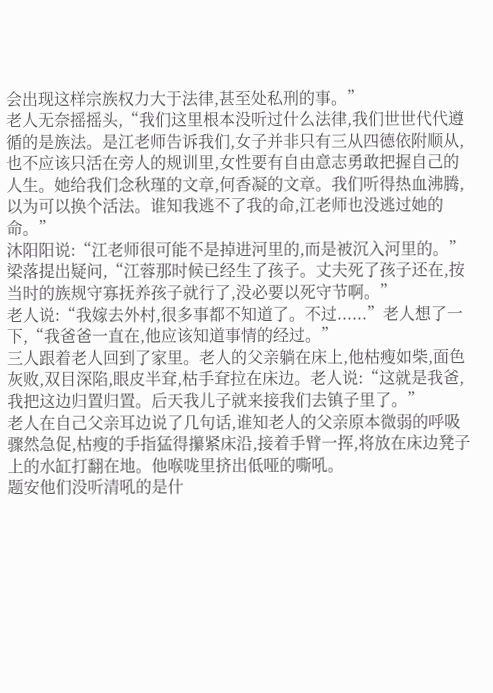会出现这样宗族权力大于法律,甚至处私刑的事。”
老人无奈摇摇头,“我们这里根本没听过什么法律,我们世世代代遵循的是族法。是江老师告诉我们,女子并非只有三从四德依附顺从,也不应该只活在旁人的规训里,女性要有自由意志勇敢把握自己的人生。她给我们念秋瑾的文章,何香凝的文章。我们听得热血沸腾,以为可以换个活法。谁知我逃不了我的命,江老师也没逃过她的命。”
沐阳阳说:“江老师很可能不是掉进河里的,而是被沉入河里的。”
梁落提出疑问,“江蓉那时候已经生了孩子。丈夫死了孩子还在,按当时的族规守寡抚养孩子就行了,没必要以死守节啊。”
老人说:“我嫁去外村,很多事都不知道了。不过......”老人想了一下,“我爸爸一直在,他应该知道事情的经过。”
三人跟着老人回到了家里。老人的父亲躺在床上,他枯瘦如柴,面色灰败,双目深陷,眼皮半耷,枯手耷拉在床边。老人说:“这就是我爸,我把这边归置归置。后天我儿子就来接我们去镇子里了。”
老人在自己父亲耳边说了几句话,谁知老人的父亲原本微弱的呼吸骤然急促,枯瘦的手指猛得攥紧床沿,接着手臂一挥,将放在床边凳子上的水缸打翻在地。他喉咙里挤出低哑的嘶吼。
题安他们没听清吼的是什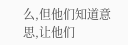么,但他们知道意思,让他们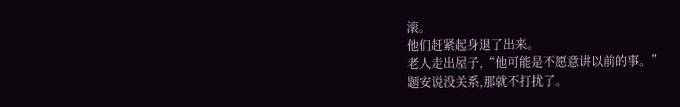滚。
他们赶紧起身退了出来。
老人走出屋子,“他可能是不愿意讲以前的事。”
题安说没关系,那就不打扰了。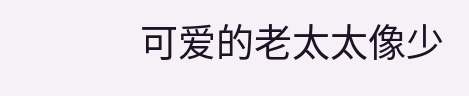可爱的老太太像少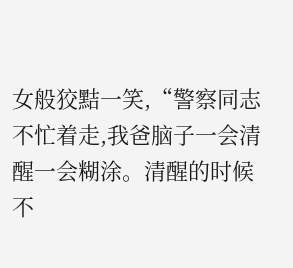女般狡黠一笑,“警察同志不忙着走,我爸脑子一会清醒一会糊涂。清醒的时候不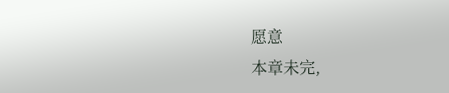愿意
本章未完,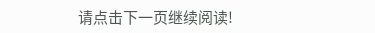请点击下一页继续阅读!